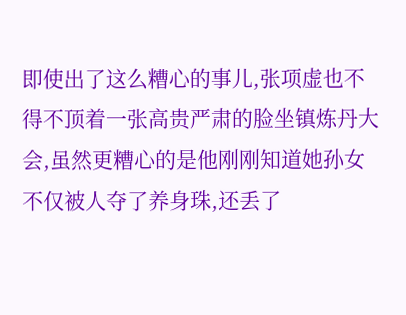即使出了这么糟心的事儿,张项虚也不得不顶着一张高贵严肃的脸坐镇炼丹大会,虽然更糟心的是他刚刚知道她孙女不仅被人夺了养身珠,还丢了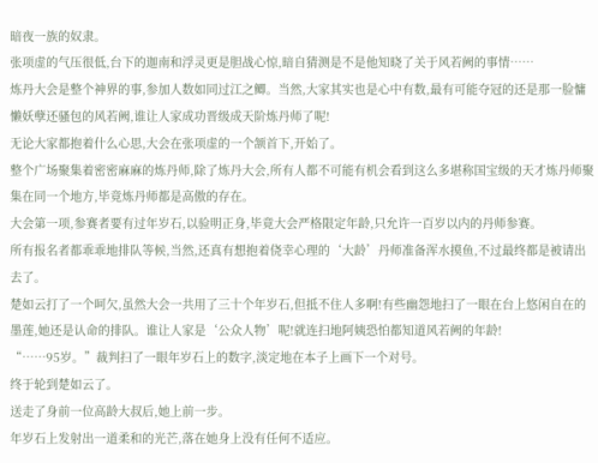暗夜一族的奴隶。
张项虚的气压很低,台下的迦南和浮灵更是胆战心惊,暗自猜测是不是他知晓了关于风若阙的事情……
炼丹大会是整个神界的事,参加人数如同过江之鲫。当然,大家其实也是心中有数,最有可能夺冠的还是那一脸慵懒妖孽还骚包的风若阙,谁让人家成功晋级成天阶炼丹师了呢!
无论大家都抱着什么心思,大会在张项虚的一个颔首下,开始了。
整个广场聚集着密密麻麻的炼丹师,除了炼丹大会,所有人都不可能有机会看到这么多堪称国宝级的天才炼丹师聚集在同一个地方,毕竟炼丹师都是高傲的存在。
大会第一项,参赛者要有过年岁石,以验明正身,毕竟大会严格限定年龄,只允许一百岁以内的丹师参赛。
所有报名者都乖乖地排队等候,当然,还真有想抱着侥幸心理的‘大龄’丹师准备浑水摸鱼,不过最终都是被请出去了。
楚如云打了一个呵欠,虽然大会一共用了三十个年岁石,但抵不住人多啊!有些幽怨地扫了一眼在台上悠闲自在的墨莲,她还是认命的排队。谁让人家是‘公众人物’呢!就连扫地阿姨恐怕都知道风若阙的年龄!
“……95岁。”裁判扫了一眼年岁石上的数字,淡定地在本子上画下一个对号。
终于轮到楚如云了。
送走了身前一位高龄大叔后,她上前一步。
年岁石上发射出一道柔和的光芒,落在她身上没有任何不适应。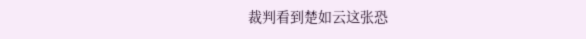裁判看到楚如云这张恐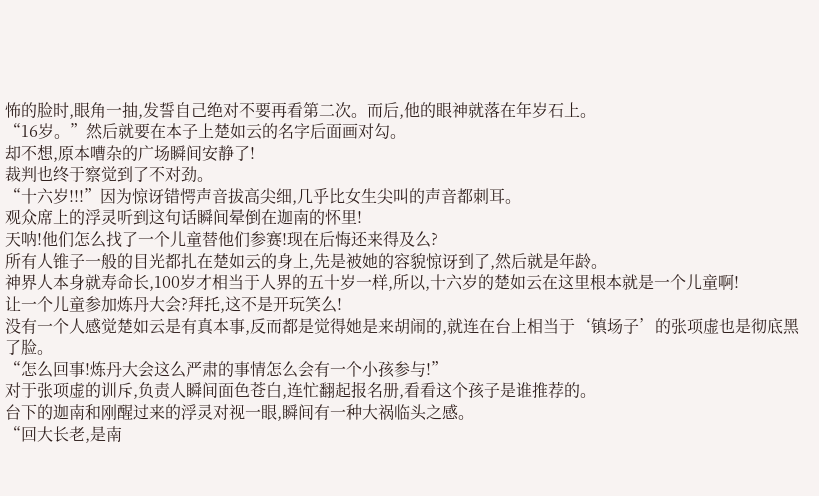怖的脸时,眼角一抽,发誓自己绝对不要再看第二次。而后,他的眼神就落在年岁石上。
“16岁。”然后就要在本子上楚如云的名字后面画对勾。
却不想,原本嘈杂的广场瞬间安静了!
裁判也终于察觉到了不对劲。
“十六岁!!!”因为惊讶错愕声音拔高尖细,几乎比女生尖叫的声音都刺耳。
观众席上的浮灵听到这句话瞬间晕倒在迦南的怀里!
天呐!他们怎么找了一个儿童替他们参赛!现在后悔还来得及么?
所有人锥子一般的目光都扎在楚如云的身上,先是被她的容貌惊讶到了,然后就是年龄。
神界人本身就寿命长,100岁才相当于人界的五十岁一样,所以,十六岁的楚如云在这里根本就是一个儿童啊!
让一个儿童参加炼丹大会?拜托,这不是开玩笑么!
没有一个人感觉楚如云是有真本事,反而都是觉得她是来胡闹的,就连在台上相当于‘镇场子’的张项虚也是彻底黑了脸。
“怎么回事!炼丹大会这么严肃的事情怎么会有一个小孩参与!”
对于张项虚的训斥,负责人瞬间面色苍白,连忙翻起报名册,看看这个孩子是谁推荐的。
台下的迦南和刚醒过来的浮灵对视一眼,瞬间有一种大祸临头之感。
“回大长老,是南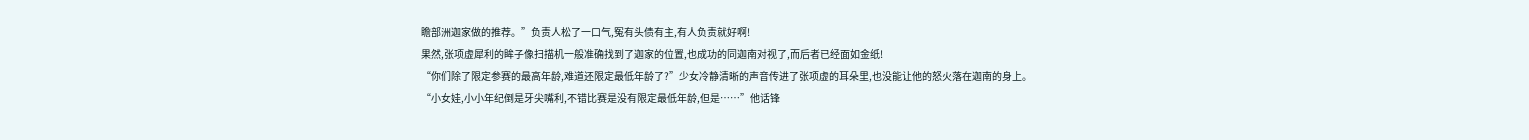瞻部洲迦家做的推荐。”负责人松了一口气,冤有头债有主,有人负责就好啊!
果然,张项虚犀利的眸子像扫描机一般准确找到了迦家的位置,也成功的同迦南对视了,而后者已经面如金纸!
“你们除了限定参赛的最高年龄,难道还限定最低年龄了?”少女冷静清晰的声音传进了张项虚的耳朵里,也没能让他的怒火落在迦南的身上。
“小女娃,小小年纪倒是牙尖嘴利,不错比赛是没有限定最低年龄,但是……”他话锋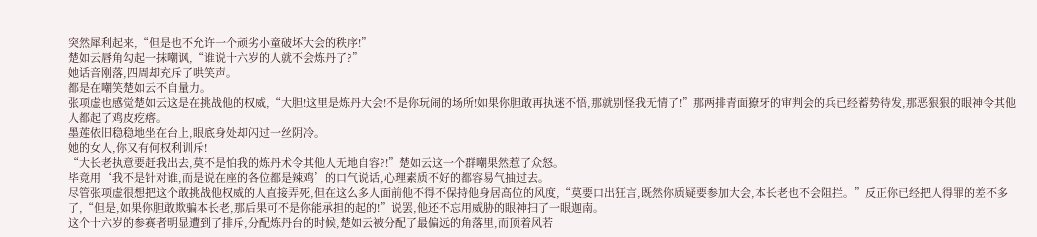突然犀利起来,“但是也不允许一个顽劣小童破坏大会的秩序!”
楚如云唇角勾起一抹嘲讽,“谁说十六岁的人就不会炼丹了?”
她话音刚落,四周却充斥了哄笑声。
都是在嘲笑楚如云不自量力。
张项虚也感觉楚如云这是在挑战他的权威,“大胆!这里是炼丹大会!不是你玩闹的场所!如果你胆敢再执迷不悟,那就别怪我无情了!”那两排青面獠牙的审判会的兵已经蓄势待发,那恶狠狠的眼神令其他人都起了鸡皮疙瘩。
墨莲依旧稳稳地坐在台上,眼底身处却闪过一丝阴冷。
她的女人,你又有何权利训斥!
“大长老执意要赶我出去,莫不是怕我的炼丹术令其他人无地自容?!”楚如云这一个群嘲果然惹了众怒。
毕竟用‘我不是针对谁,而是说在座的各位都是辣鸡’的口气说话,心理素质不好的都容易气抽过去。
尽管张项虚很想把这个敢挑战他权威的人直接弄死,但在这么多人面前他不得不保持他身居高位的风度,“莫要口出狂言,既然你质疑要参加大会,本长老也不会阻拦。”反正你已经把人得罪的差不多了,“但是,如果你胆敢欺骗本长老,那后果可不是你能承担的起的!”说罢,他还不忘用威胁的眼神扫了一眼迦南。
这个十六岁的参赛者明显遭到了排斥,分配炼丹台的时候,楚如云被分配了最偏远的角落里,而顶着风若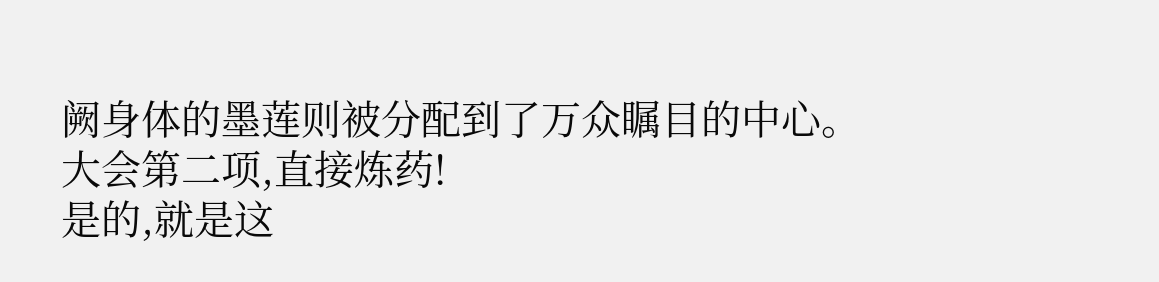阙身体的墨莲则被分配到了万众瞩目的中心。
大会第二项,直接炼药!
是的,就是这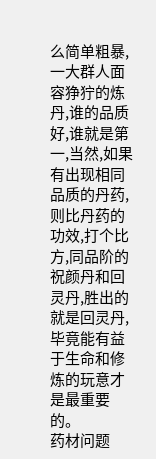么简单粗暴,一大群人面容狰狞的炼丹,谁的品质好,谁就是第一,当然,如果有出现相同品质的丹药,则比丹药的功效,打个比方,同品阶的祝颜丹和回灵丹,胜出的就是回灵丹,毕竟能有益于生命和修炼的玩意才是最重要的。
药材问题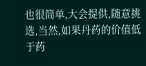也很简单,大会提供,随意挑选,当然,如果丹药的价值低于药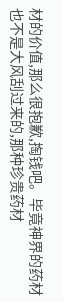材的价值,那么很抱歉,掏钱吧。毕竟神界的药材也不是大风刮过来的,那种珍贵药材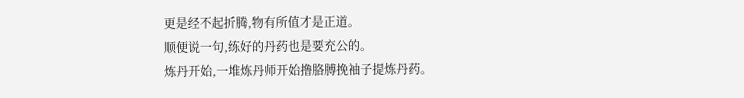更是经不起折腾,物有所值才是正道。
顺便说一句,练好的丹药也是要充公的。
炼丹开始,一堆炼丹师开始撸胳膊挽袖子提炼丹药。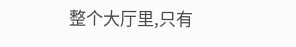整个大厅里,只有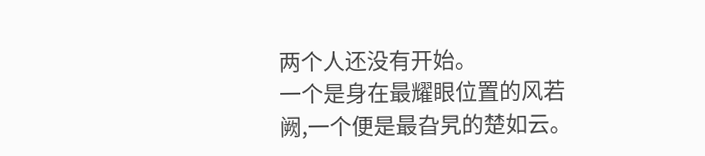两个人还没有开始。
一个是身在最耀眼位置的风若阙,一个便是最旮旯的楚如云。